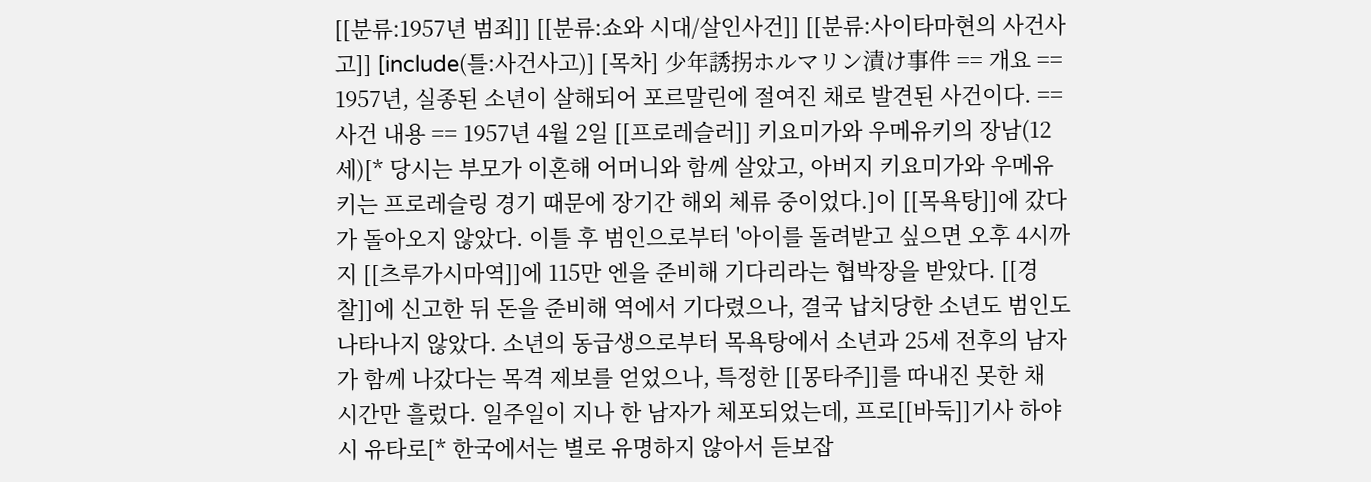[[분류:1957년 범죄]] [[분류:쇼와 시대/살인사건]] [[분류:사이타마현의 사건사고]] [include(틀:사건사고)] [목차] 少年誘拐ホルマリン漬け事件 == 개요 == 1957년, 실종된 소년이 살해되어 포르말린에 절여진 채로 발견된 사건이다. == 사건 내용 == 1957년 4월 2일 [[프로레슬러]] 키요미가와 우메유키의 장남(12세)[* 당시는 부모가 이혼해 어머니와 함께 살았고, 아버지 키요미가와 우메유키는 프로레슬링 경기 때문에 장기간 해외 체류 중이었다.]이 [[목욕탕]]에 갔다가 돌아오지 않았다. 이틀 후 범인으로부터 '아이를 돌려받고 싶으면 오후 4시까지 [[츠루가시마역]]에 115만 엔을 준비해 기다리라는 협박장을 받았다. [[경찰]]에 신고한 뒤 돈을 준비해 역에서 기다렸으나, 결국 납치당한 소년도 범인도 나타나지 않았다. 소년의 동급생으로부터 목욕탕에서 소년과 25세 전후의 남자가 함께 나갔다는 목격 제보를 얻었으나, 특정한 [[몽타주]]를 따내진 못한 채 시간만 흘렀다. 일주일이 지나 한 남자가 체포되었는데, 프로[[바둑]]기사 하야시 유타로[* 한국에서는 별로 유명하지 않아서 듣보잡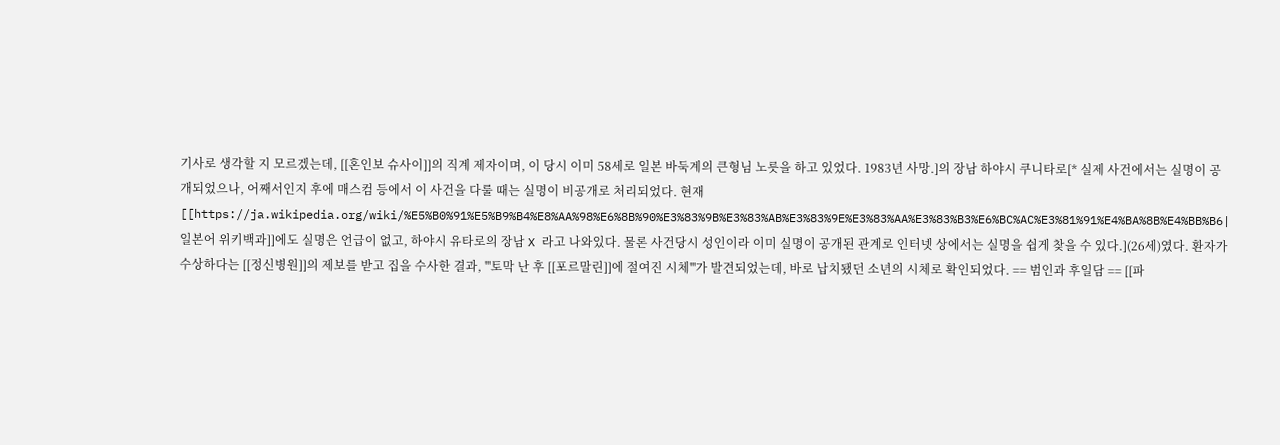기사로 생각할 지 모르겠는데, [[혼인보 슈사이]]의 직계 제자이며, 이 당시 이미 58세로 일본 바둑계의 큰형님 노릇을 하고 있었다. 1983년 사망.]의 장남 하야시 쿠니타로[* 실제 사건에서는 실명이 공개되었으나, 어째서인지 후에 매스컴 등에서 이 사건을 다룰 때는 실명이 비공개로 처리되었다. 현재 [[https://ja.wikipedia.org/wiki/%E5%B0%91%E5%B9%B4%E8%AA%98%E6%8B%90%E3%83%9B%E3%83%AB%E3%83%9E%E3%83%AA%E3%83%B3%E6%BC%AC%E3%81%91%E4%BA%8B%E4%BB%B6|일본어 위키백과]]에도 실명은 언급이 없고, 하야시 유타로의 장남 X 라고 나와있다. 물론 사건당시 성인이라 이미 실명이 공개된 관계로 인터넷 상에서는 실명을 쉽게 찾을 수 있다.](26세)였다. 환자가 수상하다는 [[정신병원]]의 제보를 받고 집을 수사한 결과, '''토막 난 후 [[포르말린]]에 절여진 시체'''가 발견되었는데, 바로 납치됐던 소년의 시체로 확인되었다. == 범인과 후일담 == [[파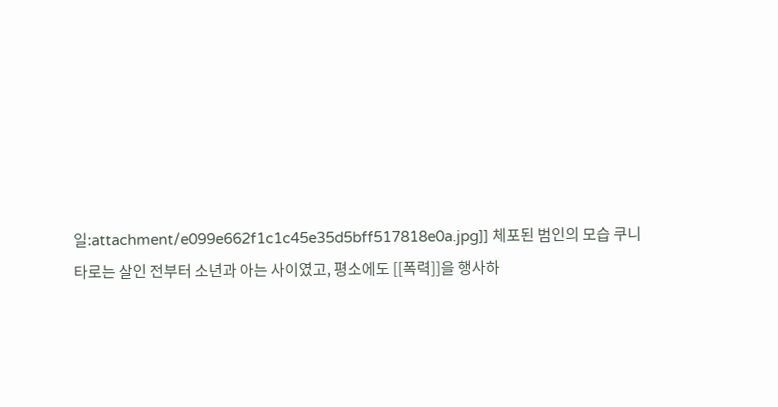일:attachment/e099e662f1c1c45e35d5bff517818e0a.jpg]] 체포된 범인의 모습 쿠니타로는 살인 전부터 소년과 아는 사이였고, 평소에도 [[폭력]]을 행사하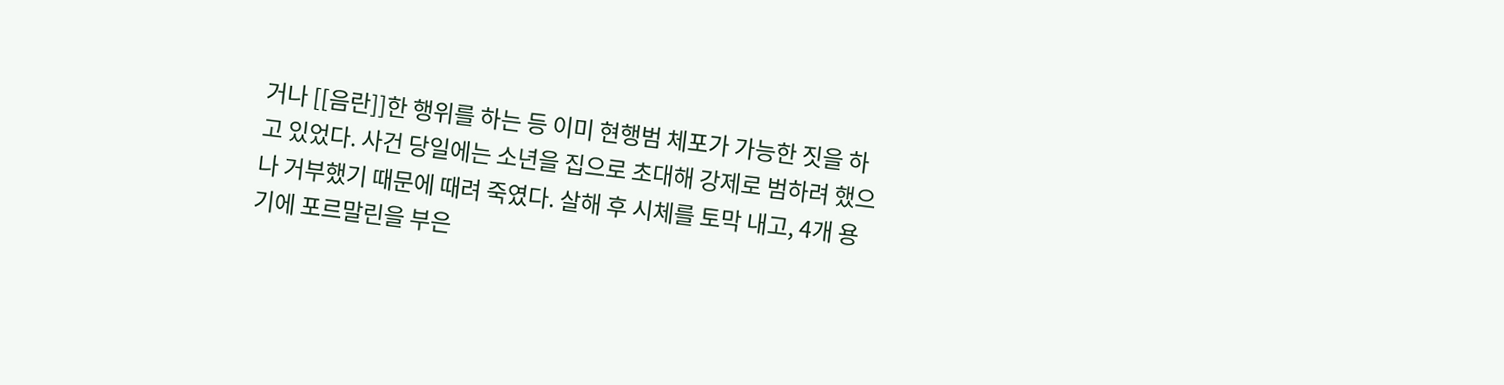거나 [[음란]]한 행위를 하는 등 이미 현행범 체포가 가능한 짓을 하고 있었다. 사건 당일에는 소년을 집으로 초대해 강제로 범하려 했으나 거부했기 때문에 때려 죽였다. 살해 후 시체를 토막 내고, 4개 용기에 포르말린을 부은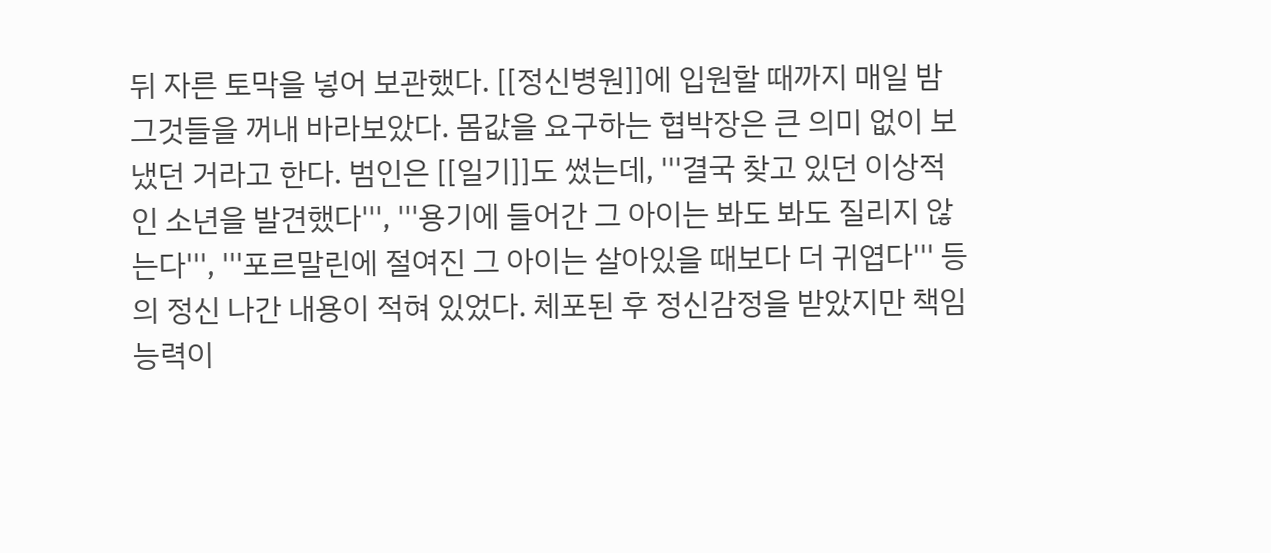뒤 자른 토막을 넣어 보관했다. [[정신병원]]에 입원할 때까지 매일 밤 그것들을 꺼내 바라보았다. 몸값을 요구하는 협박장은 큰 의미 없이 보냈던 거라고 한다. 범인은 [[일기]]도 썼는데, '''결국 찾고 있던 이상적인 소년을 발견했다''', '''용기에 들어간 그 아이는 봐도 봐도 질리지 않는다''', '''포르말린에 절여진 그 아이는 살아있을 때보다 더 귀엽다''' 등의 정신 나간 내용이 적혀 있었다. 체포된 후 정신감정을 받았지만 책임능력이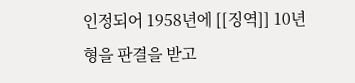인정되어 1958년에 [[징역]] 10년형을 판결을 받고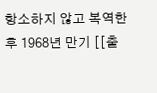항소하지 않고 복역한 후 1968년 만기 [[출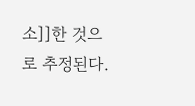소]]한 것으로 추정된다.